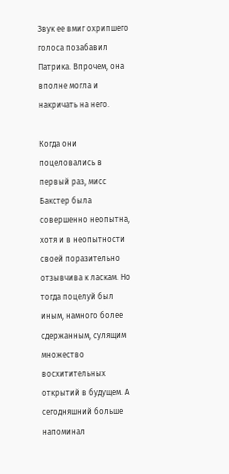Звук ее вмиг охрипшего голоса позабавил Патрика. Впрочем, она вполне могла и накричать на него.

Когда они поцеловались в первый раз, мисс Бакстер была совершенно неопытна, хотя и в неопытности своей поразительно отзывчива к ласкам. Но тогда поцелуй был иным, намного более сдержанным, сулящим множество восхитительных открытий в будущем. А сегодняшний больше напоминал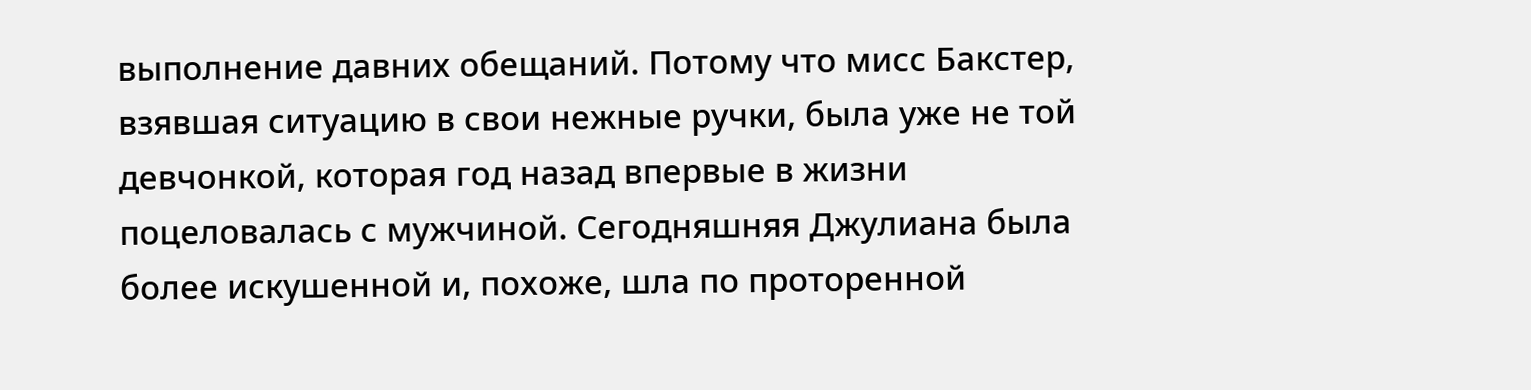выполнение давних обещаний. Потому что мисс Бакстер, взявшая ситуацию в свои нежные ручки, была уже не той девчонкой, которая год назад впервые в жизни поцеловалась с мужчиной. Сегодняшняя Джулиана была более искушенной и, похоже, шла по проторенной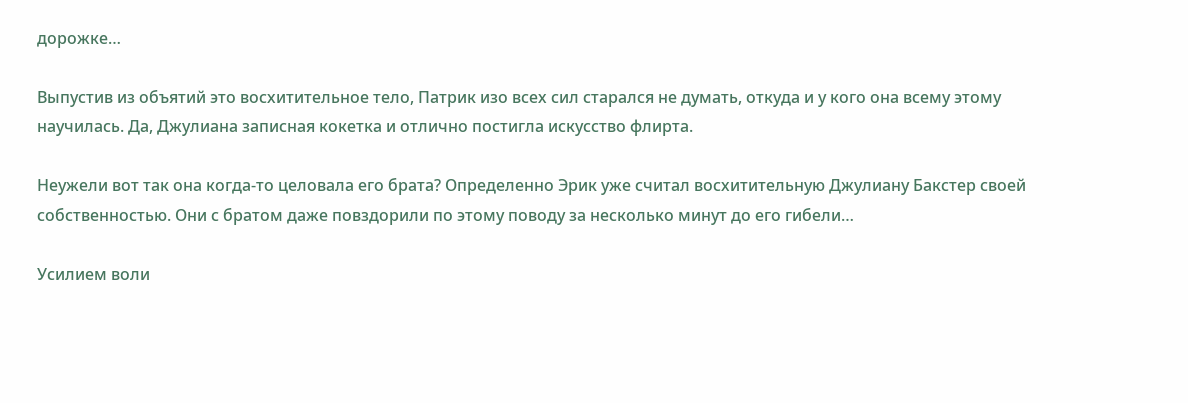дорожке…

Выпустив из объятий это восхитительное тело, Патрик изо всех сил старался не думать, откуда и у кого она всему этому научилась. Да, Джулиана записная кокетка и отлично постигла искусство флирта.

Неужели вот так она когда-то целовала его брата? Определенно Эрик уже считал восхитительную Джулиану Бакстер своей собственностью. Они с братом даже повздорили по этому поводу за несколько минут до его гибели…

Усилием воли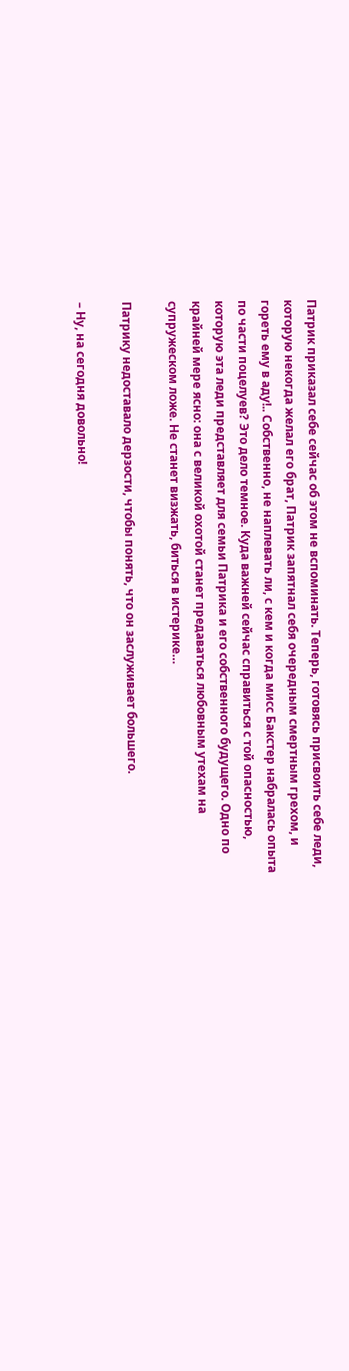Патрик приказал себе сейчас об этом не вспоминать. Теперь, готовясь присвоить себе леди, которую некогда желал его брат, Патрик запятнал себя очередным смертным грехом, и гореть ему в аду!.. Собственно, не наплевать ли, с кем и когда мисс Бакстер набралась опыта по части поцелуев? Это дело темное. Куда важней сейчас справиться с той опасностью, которую эта леди представляет для семьи Патрика и его собственного будущего. Одно по крайней мере ясно: она с великой охотой станет предаваться любовным утехам на супружеском ложе. Не станет визжать, биться в истерике…

Патрику недоставало дерзости, чтобы понять, что он заслуживает большего.

– Ну, на сегодня довольно!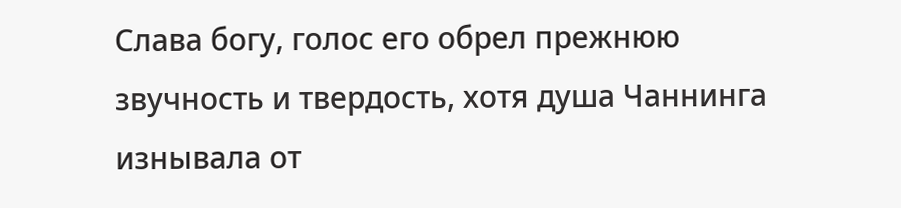Слава богу, голос его обрел прежнюю звучность и твердость, хотя душа Чаннинга изнывала от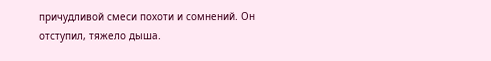причудливой смеси похоти и сомнений. Он отступил, тяжело дыша.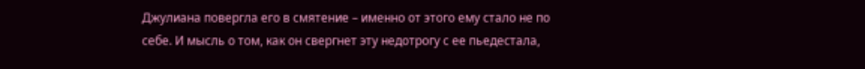Джулиана повергла его в смятение – именно от этого ему стало не по себе. И мысль о том, как он свергнет эту недотрогу с ее пьедестала,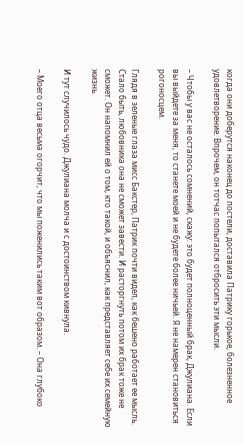когда они доберутся наконец до постели, доставила Патрику горькое, болезненное удовлетворение. Впрочем, он тотчас попытался отбросить эти мысли.

– Чтобы у вас не осталось сомнений, скажу: это будет полноценный брак, Джулиана. Если вы выйдете за меня, то станете моей и не будете более ничьей. Я не намерен становиться рогоносцем.

Глядя в зеленые глаза мисс Бакстер, Патрик почти видел, как бешено работает ее мысль. Стало быть, любовника она не сможет завести. И расторгнуть потом их брак тоже не сможет. Он напомнил ей о том, кто такой, и объяснил, как представляет себе их семейную жизнь.

И тут случилось чудо. Джулиана молча и с достоинством кивнула.

– Моего отца весьма огорчит, что мы поженились таким вот образом. – Она глубоко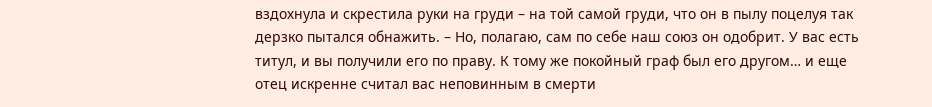вздохнула и скрестила руки на груди – на той самой груди, что он в пылу поцелуя так дерзко пытался обнажить. – Но, полагаю, сам по себе наш союз он одобрит. У вас есть титул, и вы получили его по праву. К тому же покойный граф был его другом… и еще отец искренне считал вас неповинным в смерти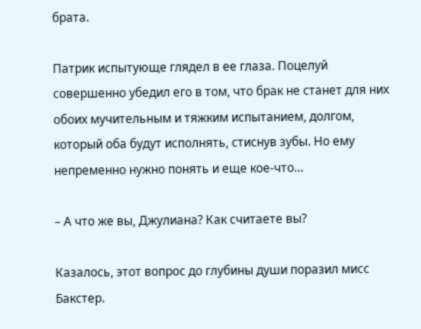брата.

Патрик испытующе глядел в ее глаза. Поцелуй совершенно убедил его в том, что брак не станет для них обоих мучительным и тяжким испытанием, долгом, который оба будут исполнять, стиснув зубы. Но ему непременно нужно понять и еще кое-что…

– А что же вы, Джулиана? Как считаете вы?

Казалось, этот вопрос до глубины души поразил мисс Бакстер.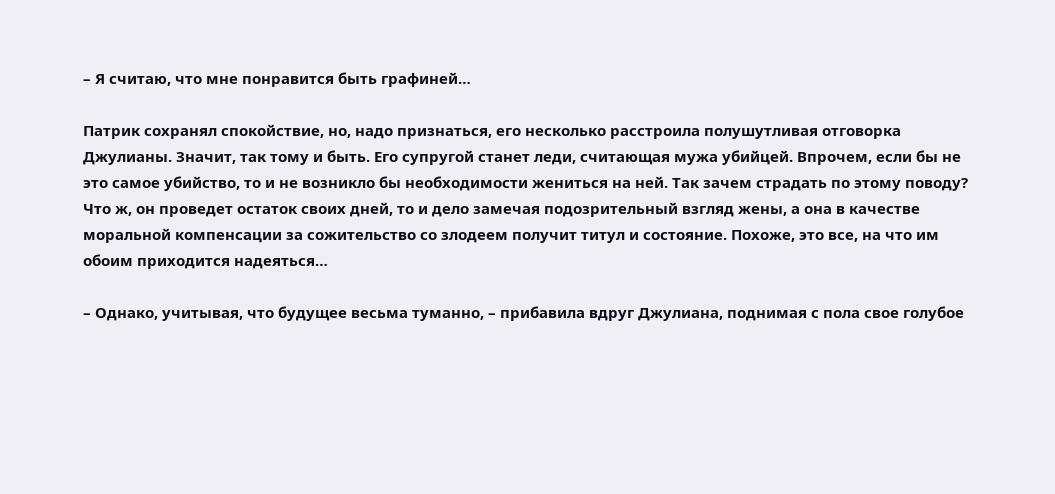– Я считаю, что мне понравится быть графиней…

Патрик сохранял спокойствие, но, надо признаться, его несколько расстроила полушутливая отговорка Джулианы. Значит, так тому и быть. Его супругой станет леди, считающая мужа убийцей. Впрочем, если бы не это самое убийство, то и не возникло бы необходимости жениться на ней. Так зачем страдать по этому поводу? Что ж, он проведет остаток своих дней, то и дело замечая подозрительный взгляд жены, а она в качестве моральной компенсации за сожительство со злодеем получит титул и состояние. Похоже, это все, на что им обоим приходится надеяться…

– Однако, учитывая, что будущее весьма туманно, – прибавила вдруг Джулиана, поднимая с пола свое голубое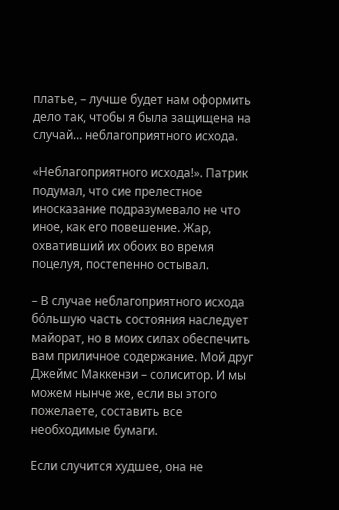платье, – лучше будет нам оформить дело так, чтобы я была защищена на случай… неблагоприятного исхода.

«Неблагоприятного исхода!». Патрик подумал, что сие прелестное иносказание подразумевало не что иное, как его повешение. Жар, охвативший их обоих во время поцелуя, постепенно остывал.

– В случае неблагоприятного исхода бóльшую часть состояния наследует майорат, но в моих силах обеспечить вам приличное содержание. Мой друг Джеймс Маккензи – солиситор. И мы можем нынче же, если вы этого пожелаете, составить все необходимые бумаги.

Если случится худшее, она не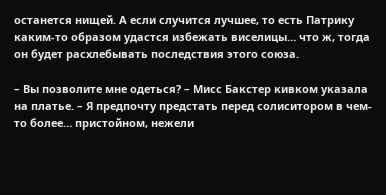останется нищей. А если случится лучшее, то есть Патрику каким-то образом удастся избежать виселицы… что ж, тогда он будет расхлебывать последствия этого союза.

– Вы позволите мне одеться? – Мисс Бакстер кивком указала на платье. – Я предпочту предстать перед солиситором в чем-то более… пристойном, нежели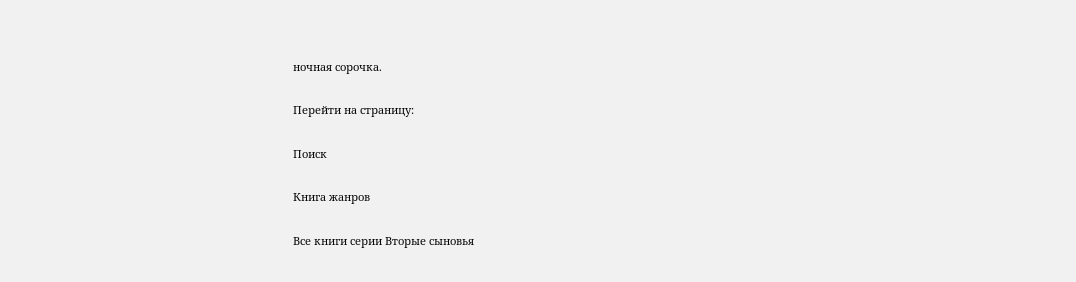ночная сорочка.

Перейти на страницу:

Поиск

Книга жанров

Все книги серии Вторые сыновья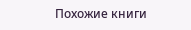Похожие книги